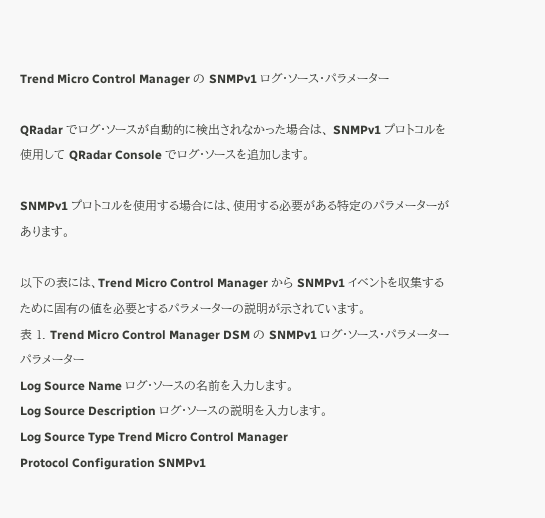Trend Micro Control Manager の SNMPv1 ログ・ソース・パラメーター

QRadar でログ・ソースが自動的に検出されなかった場合は、 SNMPv1 プロトコルを使用して QRadar Console でログ・ソースを追加します。

SNMPv1 プロトコルを使用する場合には、使用する必要がある特定のパラメーターがあります。

以下の表には、Trend Micro Control Manager から SNMPv1 イベントを収集するために固有の値を必要とするパラメーターの説明が示されています。
表 1. Trend Micro Control Manager DSM の SNMPv1 ログ・ソース・パラメーター
パラメーター
Log Source Name ログ・ソースの名前を入力します。
Log Source Description ログ・ソースの説明を入力します。
Log Source Type Trend Micro Control Manager
Protocol Configuration SNMPv1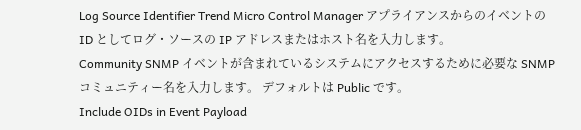Log Source Identifier Trend Micro Control Manager アプライアンスからのイベントの ID としてログ・ソースの IP アドレスまたはホスト名を入力します。
Community SNMP イベントが含まれているシステムにアクセスするために必要な SNMP コミュニティー名を入力します。 デフォルトは Public です。
Include OIDs in Event Payload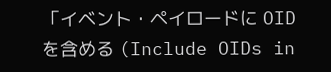「イベント・ペイロードに OID を含める (Include OIDs in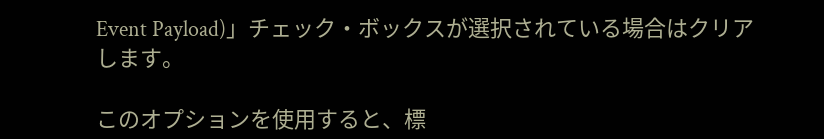Event Payload)」チェック・ボックスが選択されている場合はクリアします。

このオプションを使用すると、標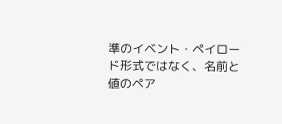準のイベント・ペイロード形式ではなく、名前と値のペア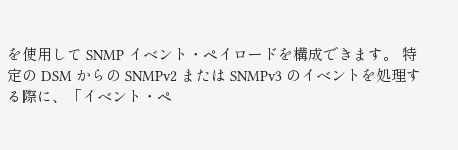を使用して SNMP イベント・ペイロードを構成できます。 特定の DSM からの SNMPv2 または SNMPv3 のイベントを処理する際に、「イベント・ペ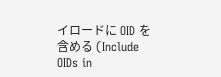イロードに OID を含める (Include OIDs in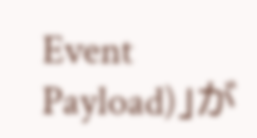Event Payload)」が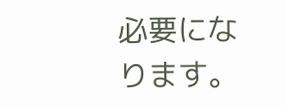必要になります。